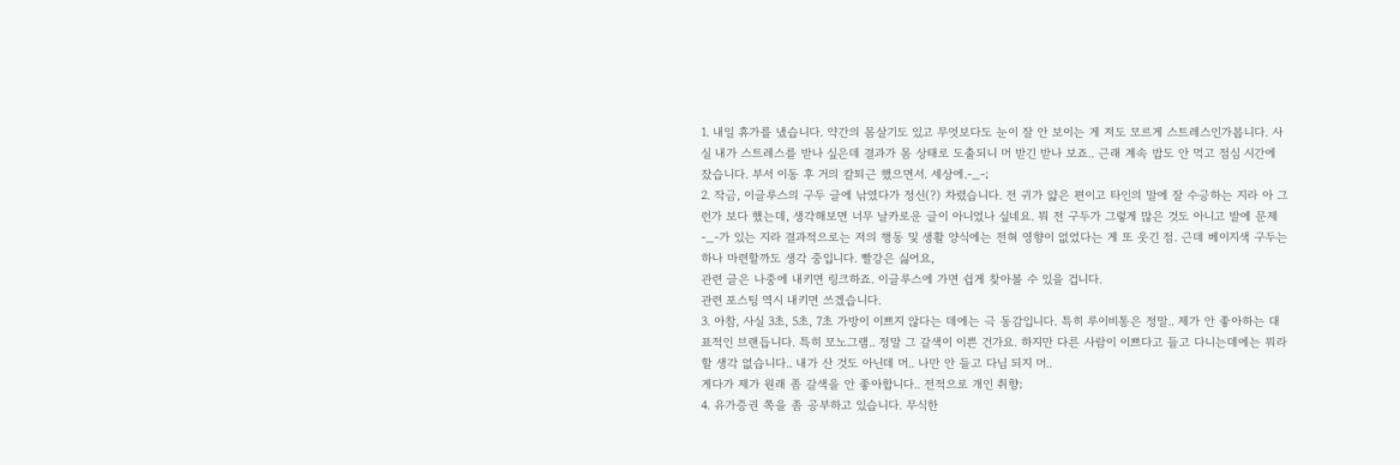1. 내일 휴가를 냈습니다. 약간의 몸살기도 있고 무엇보다도 눈이 잘 안 보이는 게 저도 모르게 스트레스인가봅니다. 사실 내가 스트레스를 받나 싶은데 결과가 몸 상태로 도출되니 머 받긴 받나 보죠.. 근래 계속 밥도 안 먹고 점심 시간에 잤습니다. 부서 이동 후 거의 칼퇴근 했으면서. 세상에.-_-;
2. 작금, 이글루스의 구두 글에 낚였다가 정신(?) 차렸습니다. 전 귀가 얇은 편이고 타인의 말에 잘 수긍하는 지라 아 그런가 보다 했는데, 생각해보면 너무 날카로운 글이 아니었나 싶네요. 뭐 전 구두가 그렇게 많은 것도 아니고 발에 문제-_-가 있는 지라 결과적으로는 저의 행동 및 생활 양식에는 전혀 영향이 없었다는 게 또 웃긴 점. 근데 베이지색 구두는 하나 마련할까도 생각 중입니다. 빨강은 싫어요,
관련 글은 나중에 내키면 링크하죠. 이글루스에 가면 쉽게 찾아볼 수 있을 겁니다.
관련 포스팅 역시 내키면 쓰겠습니다.
3. 아참, 사실 3초, 5초, 7초 가방이 이쁘지 않다는 데에는 극 동감입니다. 특히 루이비통은 정말.. 제가 안 좋아하는 대표적인 브랜듭니다. 특히 모노그램.. 정말 그 갈색이 이쁜 건가요. 하지만 다른 사람이 이쁘다고 들고 다니는데에는 뭐라 할 생각 없습니다.. 내가 산 것도 아닌데 머.. 나만 안 들고 다님 되지 머..
게다가 제가 원래 좀 갈색을 안 좋아합니다.. 전적으로 개인 취향;
4. 유가증권 쪽을 좀 공부하고 있습니다. 무식한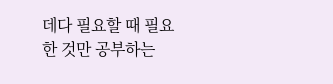데다 필요할 때 필요한 것만 공부하는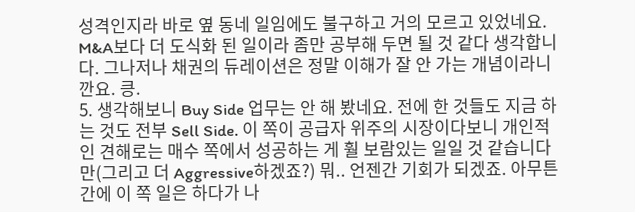성격인지라 바로 옆 동네 일임에도 불구하고 거의 모르고 있었네요. M&A보다 더 도식화 된 일이라 좀만 공부해 두면 될 것 같다 생각합니다. 그나저나 채권의 듀레이션은 정말 이해가 잘 안 가는 개념이라니깐요. 킁.
5. 생각해보니 Buy Side 업무는 안 해 봤네요. 전에 한 것들도 지금 하는 것도 전부 Sell Side. 이 쪽이 공급자 위주의 시장이다보니 개인적인 견해로는 매수 쪽에서 성공하는 게 훨 보람있는 일일 것 같습니다만(그리고 더 Aggressive하겠죠?) 뭐.. 언젠간 기회가 되겠죠. 아무튼간에 이 쪽 일은 하다가 나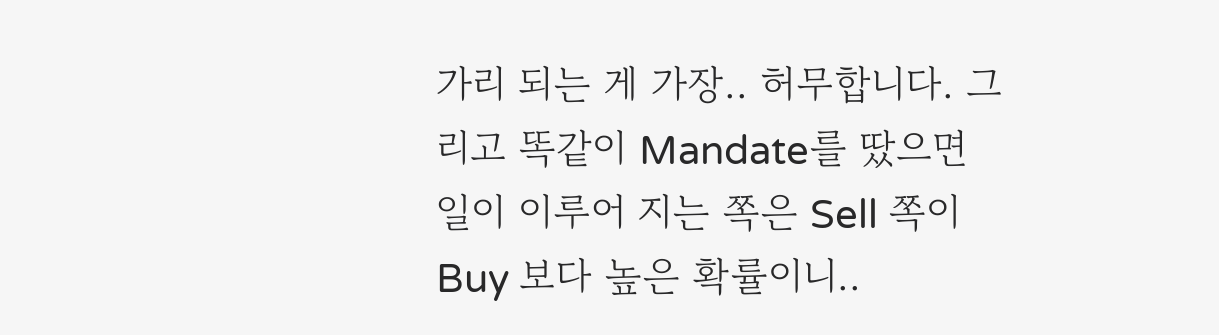가리 되는 게 가장.. 허무합니다. 그리고 똑같이 Mandate를 땄으면 일이 이루어 지는 쪽은 Sell 쪽이 Buy 보다 높은 확률이니..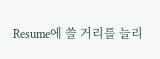Resume에 쓸 거리를 늘리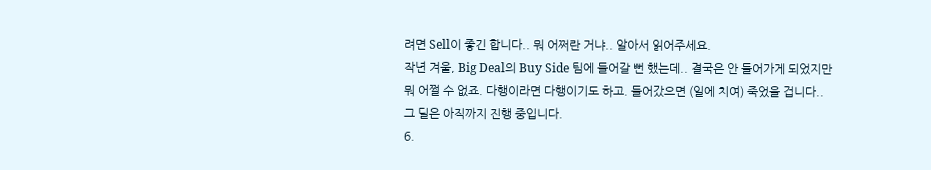려면 Sell이 좋긴 합니다.. 뭐 어쩌란 거냐.. 알아서 읽어주세요.
작년 겨울, Big Deal의 Buy Side 팀에 들어갈 뻔 했는데.. 결국은 안 들어가게 되었지만 뭐 어쩔 수 없죠. 다행이라면 다행이기도 하고. 들어갔으면 (일에 치여) 죽었을 겁니다.. 그 딜은 아직까지 진행 중입니다.
6.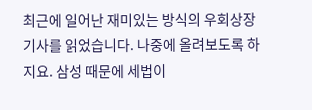최근에 일어난 재미있는 방식의 우회상장 기사를 읽었습니다. 나중에 올려보도록 하지요. 삼성 때문에 세법이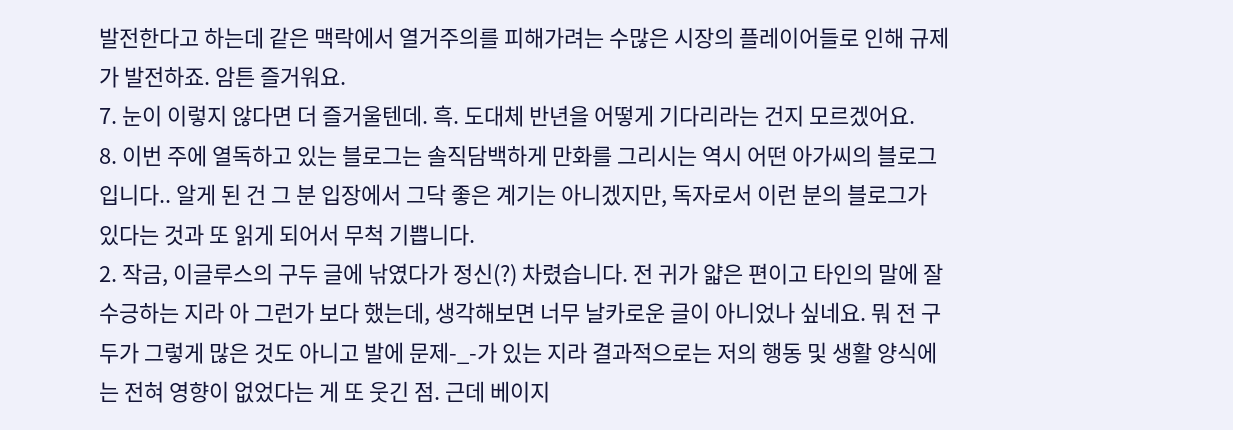발전한다고 하는데 같은 맥락에서 열거주의를 피해가려는 수많은 시장의 플레이어들로 인해 규제가 발전하죠. 암튼 즐거워요.
7. 눈이 이렇지 않다면 더 즐거울텐데. 흑. 도대체 반년을 어떻게 기다리라는 건지 모르겠어요.
8. 이번 주에 열독하고 있는 블로그는 솔직담백하게 만화를 그리시는 역시 어떤 아가씨의 블로그입니다.. 알게 된 건 그 분 입장에서 그닥 좋은 계기는 아니겠지만, 독자로서 이런 분의 블로그가 있다는 것과 또 읽게 되어서 무척 기쁩니다.
2. 작금, 이글루스의 구두 글에 낚였다가 정신(?) 차렸습니다. 전 귀가 얇은 편이고 타인의 말에 잘 수긍하는 지라 아 그런가 보다 했는데, 생각해보면 너무 날카로운 글이 아니었나 싶네요. 뭐 전 구두가 그렇게 많은 것도 아니고 발에 문제-_-가 있는 지라 결과적으로는 저의 행동 및 생활 양식에는 전혀 영향이 없었다는 게 또 웃긴 점. 근데 베이지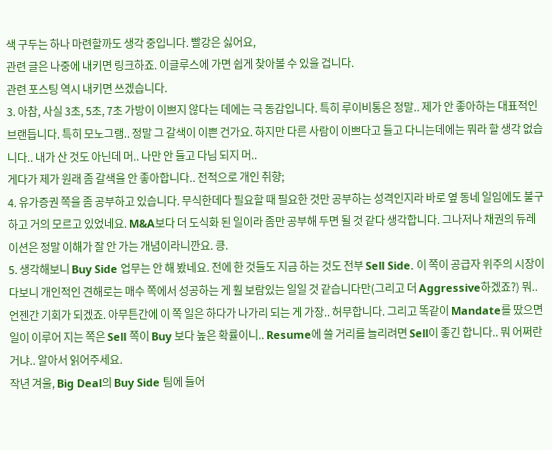색 구두는 하나 마련할까도 생각 중입니다. 빨강은 싫어요,
관련 글은 나중에 내키면 링크하죠. 이글루스에 가면 쉽게 찾아볼 수 있을 겁니다.
관련 포스팅 역시 내키면 쓰겠습니다.
3. 아참, 사실 3초, 5초, 7초 가방이 이쁘지 않다는 데에는 극 동감입니다. 특히 루이비통은 정말.. 제가 안 좋아하는 대표적인 브랜듭니다. 특히 모노그램.. 정말 그 갈색이 이쁜 건가요. 하지만 다른 사람이 이쁘다고 들고 다니는데에는 뭐라 할 생각 없습니다.. 내가 산 것도 아닌데 머.. 나만 안 들고 다님 되지 머..
게다가 제가 원래 좀 갈색을 안 좋아합니다.. 전적으로 개인 취향;
4. 유가증권 쪽을 좀 공부하고 있습니다. 무식한데다 필요할 때 필요한 것만 공부하는 성격인지라 바로 옆 동네 일임에도 불구하고 거의 모르고 있었네요. M&A보다 더 도식화 된 일이라 좀만 공부해 두면 될 것 같다 생각합니다. 그나저나 채권의 듀레이션은 정말 이해가 잘 안 가는 개념이라니깐요. 킁.
5. 생각해보니 Buy Side 업무는 안 해 봤네요. 전에 한 것들도 지금 하는 것도 전부 Sell Side. 이 쪽이 공급자 위주의 시장이다보니 개인적인 견해로는 매수 쪽에서 성공하는 게 훨 보람있는 일일 것 같습니다만(그리고 더 Aggressive하겠죠?) 뭐.. 언젠간 기회가 되겠죠. 아무튼간에 이 쪽 일은 하다가 나가리 되는 게 가장.. 허무합니다. 그리고 똑같이 Mandate를 땄으면 일이 이루어 지는 쪽은 Sell 쪽이 Buy 보다 높은 확률이니.. Resume에 쓸 거리를 늘리려면 Sell이 좋긴 합니다.. 뭐 어쩌란 거냐.. 알아서 읽어주세요.
작년 겨울, Big Deal의 Buy Side 팀에 들어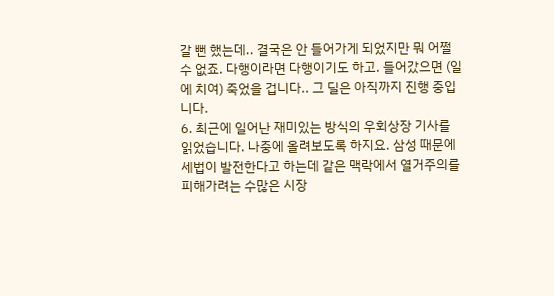갈 뻔 했는데.. 결국은 안 들어가게 되었지만 뭐 어쩔 수 없죠. 다행이라면 다행이기도 하고. 들어갔으면 (일에 치여) 죽었을 겁니다.. 그 딜은 아직까지 진행 중입니다.
6. 최근에 일어난 재미있는 방식의 우회상장 기사를 읽었습니다. 나중에 올려보도록 하지요. 삼성 때문에 세법이 발전한다고 하는데 같은 맥락에서 열거주의를 피해가려는 수많은 시장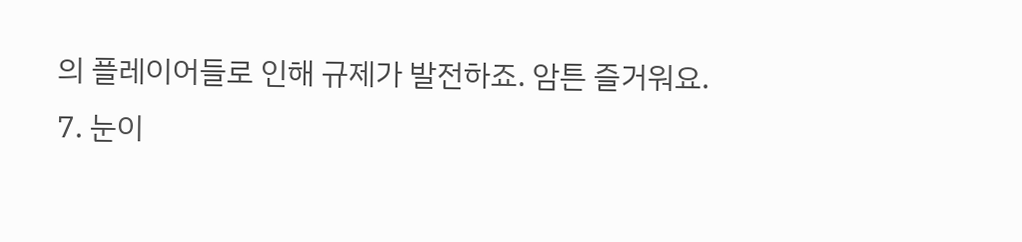의 플레이어들로 인해 규제가 발전하죠. 암튼 즐거워요.
7. 눈이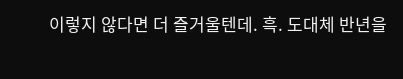이렇지 않다면 더 즐거울텐데. 흑. 도대체 반년을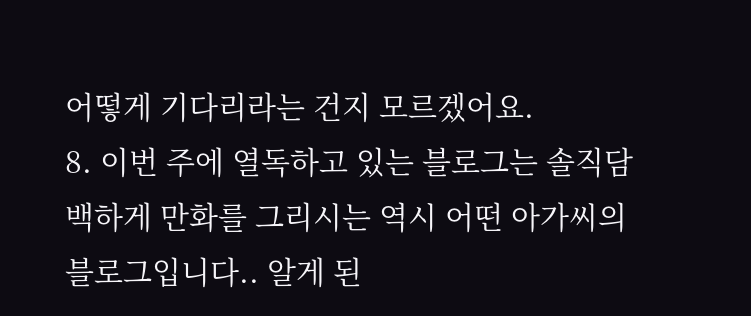어떻게 기다리라는 건지 모르겠어요.
8. 이번 주에 열독하고 있는 블로그는 솔직담백하게 만화를 그리시는 역시 어떤 아가씨의 블로그입니다.. 알게 된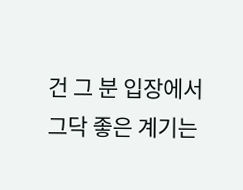건 그 분 입장에서 그닥 좋은 계기는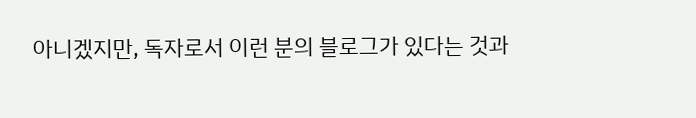아니겠지만, 독자로서 이런 분의 블로그가 있다는 것과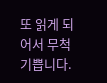또 읽게 되어서 무척 기쁩니다.